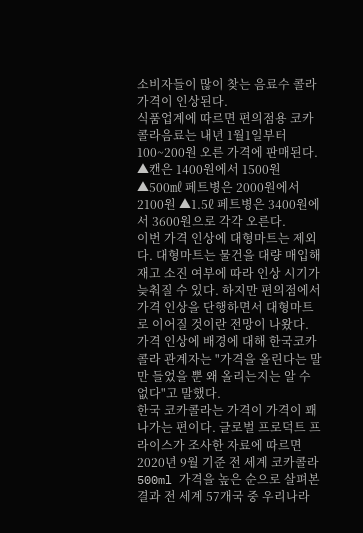소비자들이 많이 찾는 음료수 콜라 가격이 인상된다.
식품업계에 따르면 편의점용 코카콜라음료는 내년 1월1일부터 100~200원 오른 가격에 판매된다. ▲캔은 1400원에서 1500원 ▲500㎖ 페트병은 2000원에서 2100원 ▲1.5ℓ 페트병은 3400원에서 3600원으로 각각 오른다.
이번 가격 인상에 대형마트는 제외다. 대형마트는 물건을 대량 매입해 재고 소진 여부에 따라 인상 시기가 늦춰질 수 있다. 하지만 편의점에서 가격 인상을 단행하면서 대형마트로 이어질 것이란 전망이 나왔다.
가격 인상에 배경에 대해 한국코카콜라 관계자는 "가격을 올린다는 말만 들었을 뿐 왜 올리는지는 알 수 없다"고 말했다.
한국 코카콜라는 가격이 가격이 꽤 나가는 편이다. 글로벌 프로덕트 프라이스가 조사한 자료에 따르면 2020년 9월 기준 전 세계 코카콜라 500ml 가격을 높은 순으로 살펴본 결과 전 세계 57개국 중 우리나라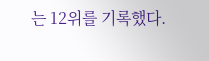는 12위를 기록했다.